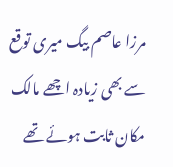مرزا عاصم بیگ میری توقع سے بھی زیادہ اچھے مالک مکان ثابت ہوئے تھے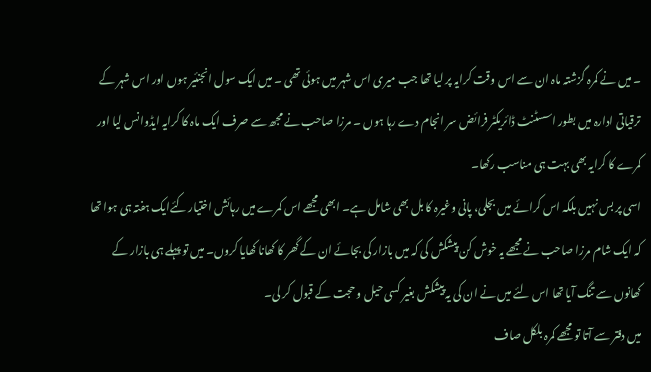۔ میں نے کمرہ گزشتہ ماہ ان سے اس وقت کرایہ پر لیا تھا جب میری اس شہر میں ہوئی تھی ۔ میں ایک سول انجنئیر ہوں اور اس شہر کے ترقیاتی ادارہ میں بطور اسسٹنٹ ڈائریکٹر فرائض سر انجام دے رہا ہوں ۔ مرزا صاحب نے مجھ سے صرف ایک ماہ کا کرایہ ایڈوانس لیا اور کمرے کا کرایہ بھی بہت ہی مناسب رکھا۔
اسی پر بس نہیں بلکہ اس کرائے میں بجلی، پانی وغیرہ کا بل بھی شامل ہے۔ ابھی مجھے اس کمرے میں رہائش اختیار کئےایک ہفتہ ہی ہوا تھا کہ ایک شام مرزا صاحب نے مجھے یہ خوش کن پیشکش کی کہ میں بازار کی بجائے ان کے گھر کا کھانا کھایا کروں۔ میں تو پہلے ہی بازار کے کھانوں سے تنگ آیا تھا اس لئے میں نے ان کی یہ پیشکش بغیر کسی حیل و حجت کے قبول کر لی۔
میں دفتر سے آتا تو مجھے کمرہ بلکل صاف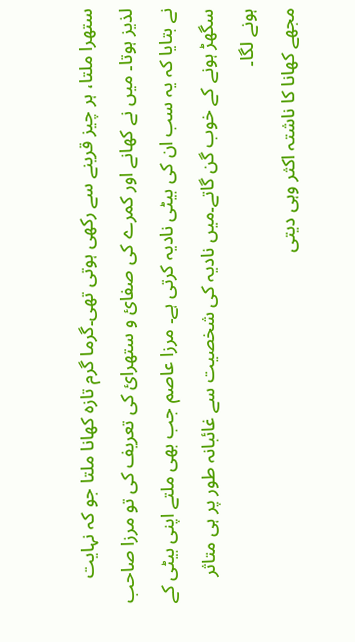ستھرا ملتا، ہر چیز قرینے سے رکھی ہوتی تھی۔گرما گرم تازہ کھانا ملتا جو کہ نہایت لذیز ہوتا۔ میں نے کھانے اور کمرے کی صفائ و ستھرائ کی تعریف کی تو مرزا صاحب نے بتایا کہ یہ سب ان کی بیٹی نادیہ کرتی ہے۔ مرزا عاصم جب بھی ملتے اپنی بیٹی کے سگھڑ ہونے کے خوب گن گاتے۔میں نادیہ کی شخصیت سے غائبانہ طور پر ہی متاثر ہونے لگا۔
مجھے کھانا کا ناشتہ اکثر وہی دیتی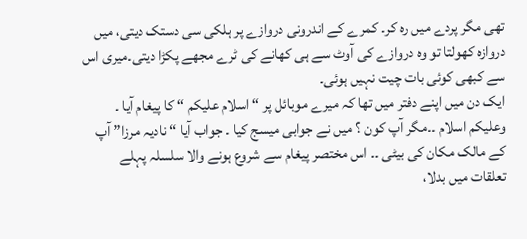تھی مگر پردے میں رہ کر۔ کمرے کے اندرونی دروازے پر ہلکی سی دستک دیتی، میں دروازہ کھولتا تو وہ دروازے کی آوٹ سے ہی کھانے کی ٹرے مجھے پکڑا دیتی۔میری اس سے کبھی کوئی بات چیت نہیں ہوئی۔
ایک دن میں اپنے دفتر میں تھا کہ میرے موبائل پر “ اسلام علیکم “ کا پیغام آیا ۔ وعلیکم اسلام ۔۔مگر آپ کون ؟ میں نے جوابی میسج کیا ۔ جواب آیا “ نادیہ مرزا” آپ کے مالک مکان کی بیٹی ۔۔ اس مختصر پیغام سے شروع ہونے والا سلسلہ پہلے تعلقات میں بدلا،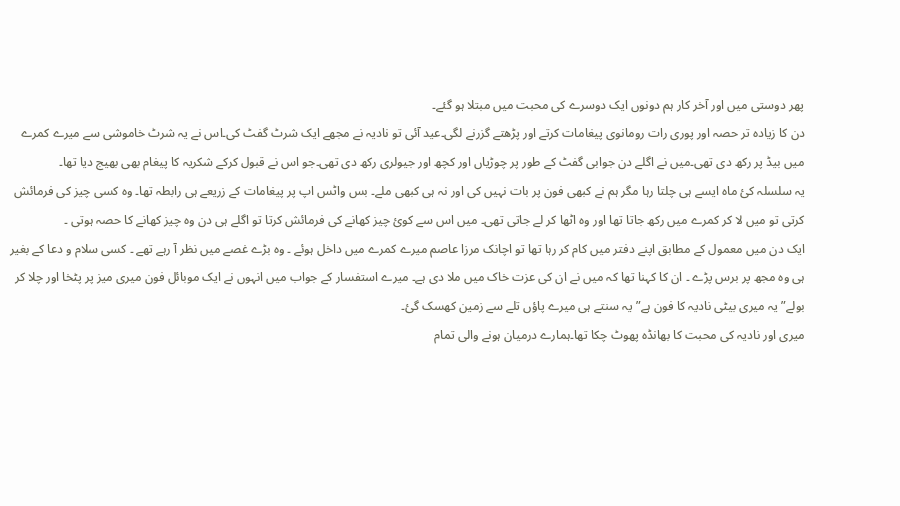پھر دوستی میں اور آخر کار ہم دونوں ایک دوسرے کی محبت میں مبتلا ہو گئے۔
دن کا زیادہ تر حصہ اور پوری رات رومانوی پیغامات کرتے اور پڑھتے گزرنے لگی۔عید آئی تو نادیہ نے مجھے ایک شرٹ گفٹ کی۔اس نے یہ شرٹ خاموشی سے میرے کمرے میں بیڈ پر رکھ دی تھی۔میں نے اگلے دن جوابی گفٹ کے طور پر چوڑیاں اور کچھ اور جیولری رکھ دی تھی۔جو اس نے قبول کرکے شکریہ کا پیغام بھی بھیج دیا تھا۔
یہ سلسلہ کئ ماہ ایسے ہی چلتا رہا مگر ہم نے کبھی فون پر بات نہیں کی اور نہ ہی کبھی ملے۔ بس واٹس اپ پر پیغامات کے زریعے ہی رابطہ تھا۔ وہ کسی چیز کی فرمائش کرتی تو میں لا کر کمرے میں رکھ جاتا تھا اور وہ اٹھا کر لے جاتی تھی۔ میں اس سے کوئ چیز کھانے کی فرمائش کرتا تو اگلے ہی دن وہ چیز کھانے کا حصہ ہوتی ۔
ایک دن میں معمول کے مطابق اپنے دفتر میں کام کر رہا تھا تو اچانک مرزا عاصم میرے کمرے میں داخل ہوئے ۔ وہ بڑے غصے میں نظر آ رہے تھے ۔ کسی سلام و دعا کے بغیر ہی وہ مجھ پر برس پڑے ۔ ان کا کہنا تھا کہ میں نے ان کی عزت خاک میں ملا دی ہے۔ میرے استفسار کے جواب میں انہوں نے ایک موبائل فون میری میز پر پٹخا اور چلا کر بولے” یہ میری بیٹی نادیہ کا فون ہے” یہ سنتے ہی میرے پاؤں تلے سے زمین کھسک گئ۔
میری اور نادیہ کی محبت کا بھانڈہ پھوٹ چکا تھا۔ہمارے درمیان ہونے والی تمام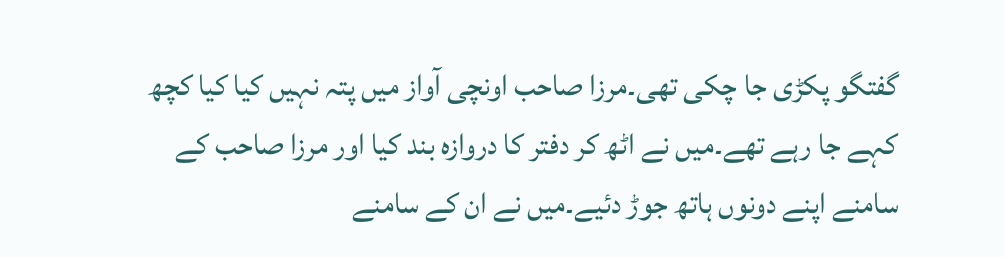گفتگو پکڑی جا چکی تھی۔مرزا صاحب اونچی آواز میں پتہ نہیں کیا کیا کچھ کہے جا رہے تھے۔میں نے اٹھ کر دفتر کا دروازہ بند کیا اور مرزا صاحب کے سامنے اپنے دونوں ہاتھ جوڑ دئیے۔میں نے ان کے سامنے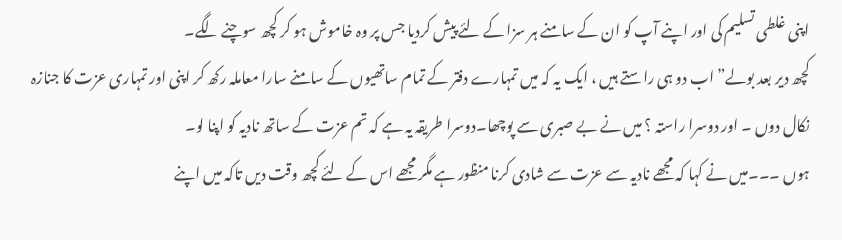اپنی غلطی تسلیم کی اور اپنے آپ کو ان کے سامنے ہر سزا کے لئے پیش کردیا جس پر وہ خاموش ہو کر کچھ سوچنے لگے۔
کچھ دیر بعد بولے” اب دو ہی راستے ہیں ، ایک یہ کہ میں تمہارے دفتر کے تمام ساتھیوں کے سامنے سارا معاملہ رکھ کر اپنی اور تمہاری عزت کا جنازہ نکال دوں ۔ اور دوسرا راستہ ؟ میں نے بے صبری سے پوچھا۔دوسرا طریقہ یہ ہے کہ تم عزت کے ساتھ نادیہ کو اپنا لو۔
ہوں ۔۔۔میں نے کہا کہ مجھے نادیہ سے عزت سے شادی کرنا منظور ہے مگر مجھے اس کے لئے کچھ وقت دیں تاکہ میں اپنے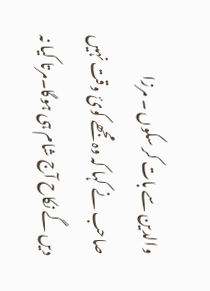والدین سے بات کر سکوں ۔ مرزا صاحب نے کہا کہ وہ مجھے کوئ وقت نہیں دیں گے نکاح آج شام ہی ہوگا۔مرتا کیا نہ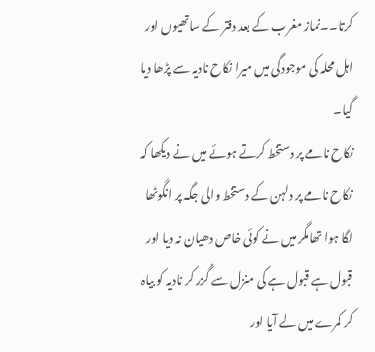کرتا۔۔نماز مغرب کے بعد دفتر کے ساتھیوں اور اہل محلہ کی موجودگی میں میرا نکاح نادیہ سے پڑھا دیا گیا۔
نکاح نامے پر دستخط کرتے ہوئے میں نے دیکھا کہ نکاح نامے پر دلہن کے دستخط والی جگہ پر انگوٹھا لگا ہوا تھامگر میں نے کوئی خاص دھیان نہ دیا اور قبول ہے قبول ہے کی منزل سے گُزر کر نادیہ کو بیاہ کر کمرے میں لے آیا اور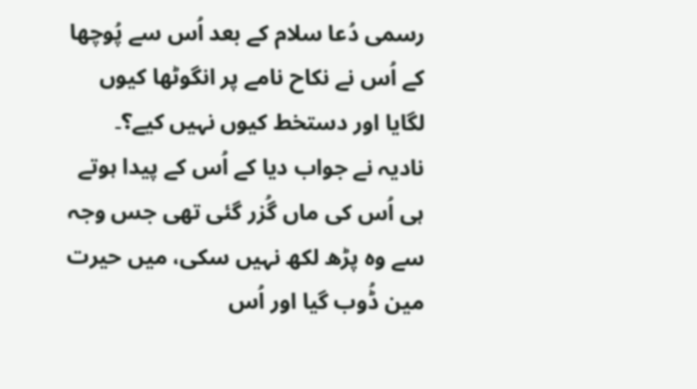رسمی دُعا سلام کے بعد اُس سے پُوچھا کے اُس نے نکاح نامے پر انگوٹھا کیوں لگایا اور دستخط کیوں نہیں کیے؟۔
نادیہ نے جواب دیا کے اُس کے پیدا ہوتے ہی اُس کی ماں گُزر گئی تھی جس وجہ سے وہ پڑھ لکھ نہیں سکی، میں حیرت مین ڈُوب گیا اور اُس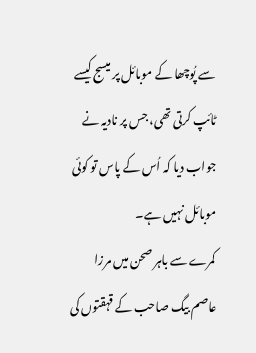سے پُوچھا کے موبائل پر میسج کیسے ٹائپ کرتی تھی، جس پر نادیہ نے جواب دیا کہ اُس کے پاس تو کوئی موبائل نہیں ہے۔
کمرے سے باہر صحن میں مرزا عاصم بیگ صاحب کے قہقتوں کی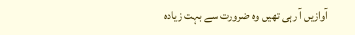آوازیں آ رہی تھیں وہ ضرورت سے بہت زیادہ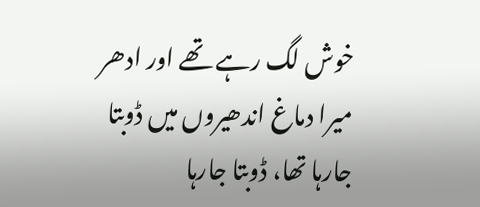خوش لگ رہے تھے اور ادھر میرا دماغ اندھیروں میں ڈوبتا جارہا تھا، ڈوبتا جارہا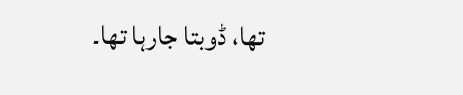تھا، ڈوبتا جارہا تھا۔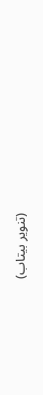(تنویر بیتاب)